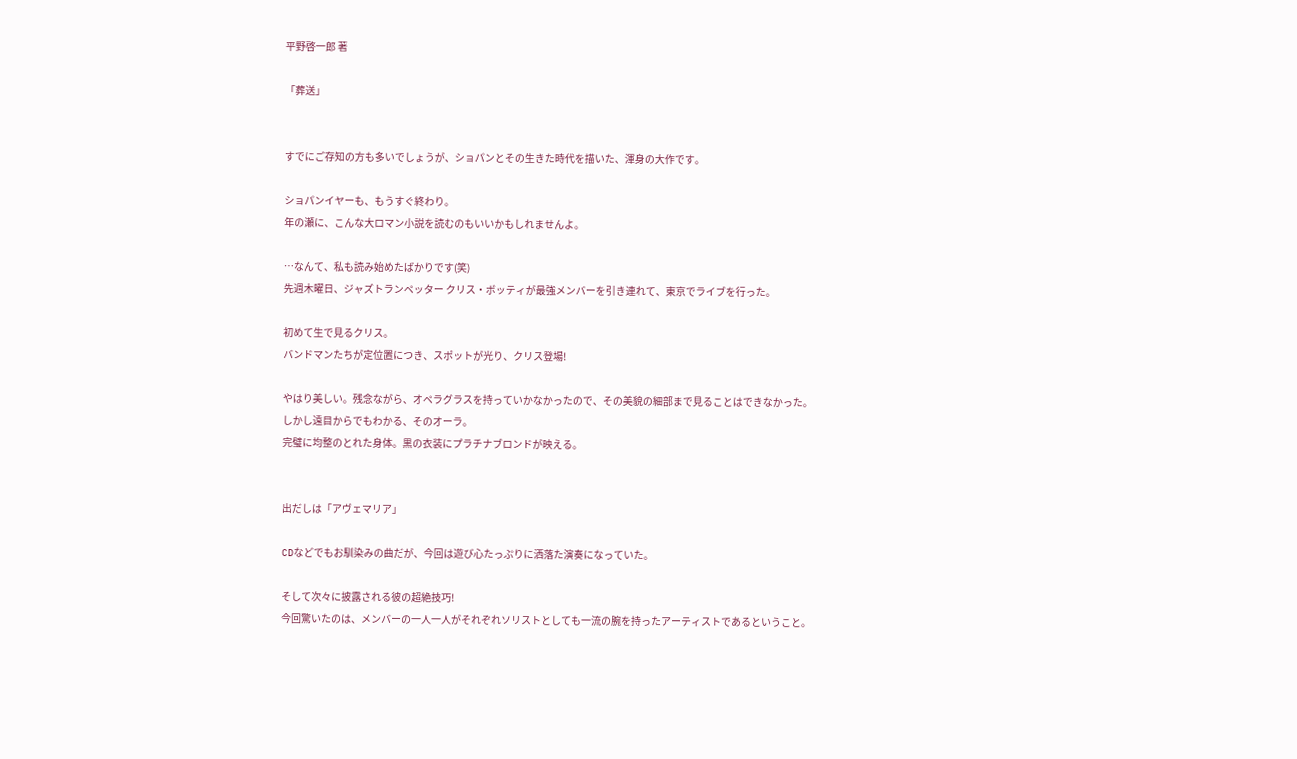平野啓一郎 著

「葬送」


すでにご存知の方も多いでしょうが、ショパンとその生きた時代を描いた、渾身の大作です。

ショパンイヤーも、もうすぐ終わり。
年の瀬に、こんな大ロマン小説を読むのもいいかもしれませんよ。

…なんて、私も読み始めたばかりです(笑)
先週木曜日、ジャズトランペッター クリス・ボッティが最強メンバーを引き連れて、東京でライブを行った。

初めて生で見るクリス。
バンドマンたちが定位置につき、スポットが光り、クリス登場!

やはり美しい。残念ながら、オペラグラスを持っていかなかったので、その美貌の細部まで見ることはできなかった。
しかし遠目からでもわかる、そのオーラ。
完璧に均整のとれた身体。黒の衣装にプラチナブロンドが映える。


出だしは「アヴェマリア」

CDなどでもお馴染みの曲だが、今回は遊び心たっぷりに洒落た演奏になっていた。

そして次々に披露される彼の超絶技巧!
今回驚いたのは、メンバーの一人一人がそれぞれソリストとしても一流の腕を持ったアーティストであるということ。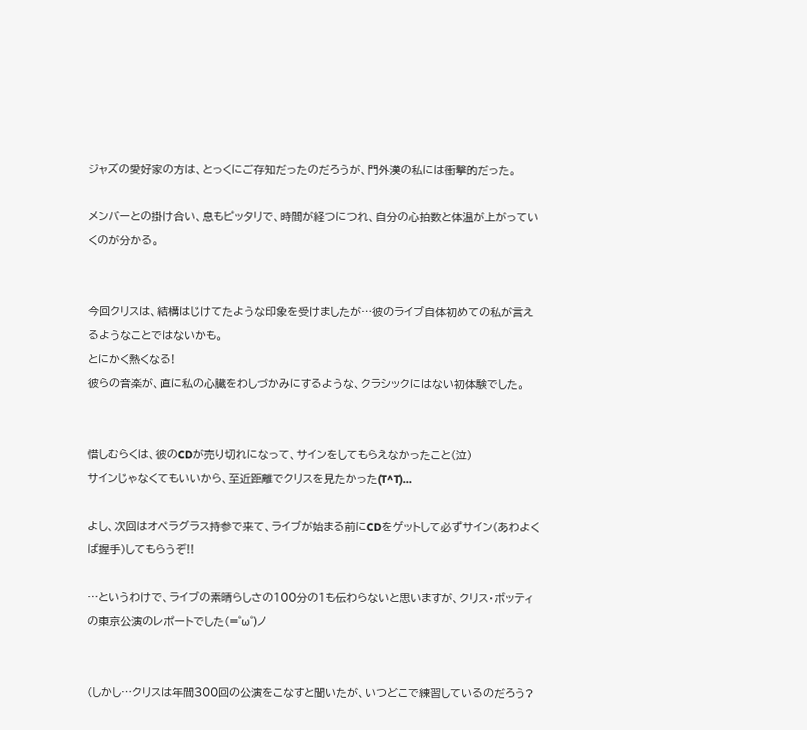ジャズの愛好家の方は、とっくにご存知だったのだろうが、門外漢の私には衝撃的だった。

メンバーとの掛け合い、息もピッタリで、時間が経つにつれ、自分の心拍数と体温が上がっていくのが分かる。


今回クリスは、結構はじけてたような印象を受けましたが…彼のライブ自体初めての私が言えるようなことではないかも。
とにかく熱くなる!
彼らの音楽が、直に私の心臓をわしづかみにするような、クラシックにはない初体験でした。


惜しむらくは、彼のCDが売り切れになって、サインをしてもらえなかったこと(泣)
サインじゃなくてもいいから、至近距離でクリスを見たかった(T^T)…

よし、次回はオペラグラス持参で来て、ライブが始まる前にCDをゲットして必ずサイン(あわよくば握手)してもらうぞ!!

…というわけで、ライブの素晴らしさの100分の1も伝わらないと思いますが、クリス・ボッティの東京公演のレポートでした(=゜ω゜)ノ


(しかし…クリスは年間300回の公演をこなすと聞いたが、いつどこで練習しているのだろう?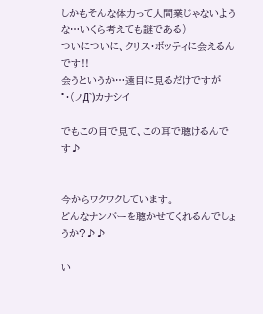しかもそんな体力って人間業じゃないような…いくら考えても謎である)
ついについに、クリス・ボッティに会えるんです!!
会うというか…遠目に見るだけですが°・(ノД`)カナシイ

でもこの目で見て、この耳で聴けるんです♪


今からワクワクしています。
どんなナンバーを聴かせてくれるんでしょうか?♪♪

い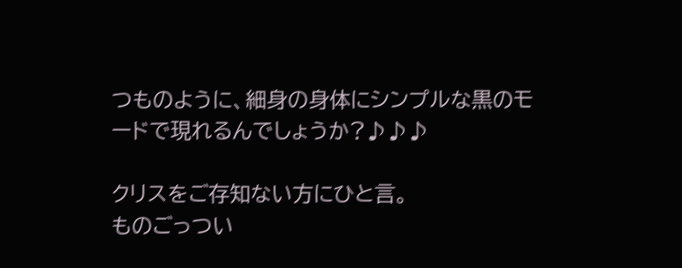つものように、細身の身体にシンプルな黒のモードで現れるんでしょうか?♪♪♪

クリスをご存知ない方にひと言。
ものごっつい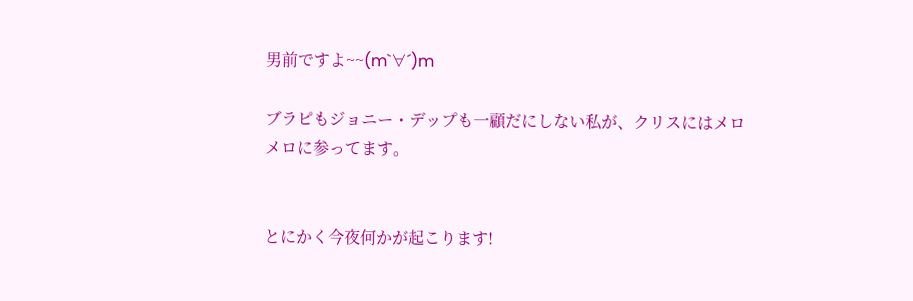男前ですよ~~(m`∀´)m

ブラピもジョニー・デップも一顧だにしない私が、クリスにはメロメロに参ってます。


とにかく今夜何かが起こります!